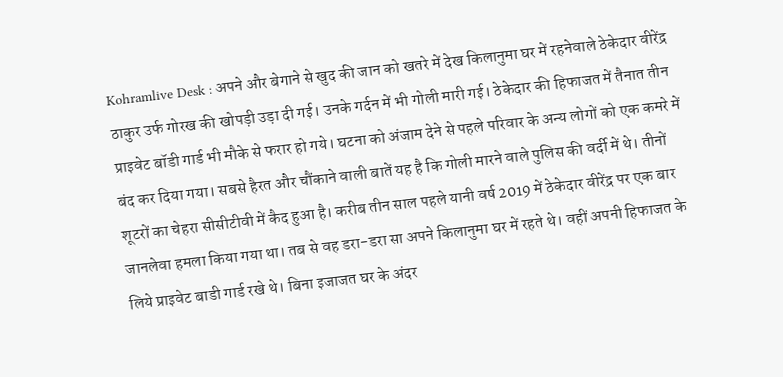Kohramlive Desk : अपने और बेगाने से खुद की जान को खतरे में देख किलानुमा घर में रहनेवाले ठेकेदार वीरेंद्र ठाकुर उर्फ गोरख की खोपड़ी उड़ा दी गई। उनके गर्दन में भी गोली मारी गई। ठेकेदार की हिफाजत में तैनात तीन प्राइवेट बॉडी गार्ड भी मौके से फरार हो गये। घटना को अंजाम देने से पहले परिवार के अन्य लोगों को एक कमरे में बंद कर दिया गया। सबसे हैरत और चौंकाने वाली बातें यह है कि गोली मारने वाले पुलिस की वर्दी में थे। तीनों शूटरों का चेहरा सीसीटीवी में कैद हुआ है। करीब तीन साल पहले यानी वर्ष 2019 में ठेकेदार वीरेंद्र पर एक बार जानलेवा हमला किया गया था। तब से वह डरा-डरा सा अपने किलानुमा घर में रहते थे। वहीं अपनी हिफाजत के लिये प्राइवेट बाडी गार्ड रखे थे। बिना इजाजत घर के अंदर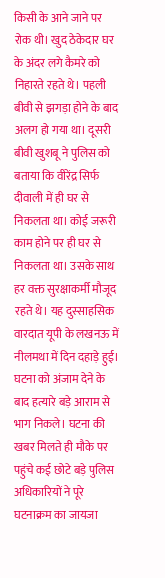किसी के आने जाने पर रोक थी। खुद ठेकेदार घर के अंदर लगे कैमरे को निहारते रहते थे। पहली बीवी से झगड़ा होने के बाद अलग हो गया था। दूसरी बीवी खुशबू ने पुलिस को बताया कि वीरेंद्र सिर्फ दीवाली में ही घर से निकलता था। कोई जरूरी काम होने पर ही घर से निकलता था। उसके साथ हर वक्त सुरक्षाकर्मी मौजूद रहते थे। यह दुस्साहसिक वारदात यूपी के लखनऊ में नीलमथा में दिन दहाड़े हुई। घटना को अंजाम देने के बाद हत्यारे बड़े आराम से भाग निकले। घटना की खबर मिलते ही मौके पर पहुंचे कई छोटे बड़े पुलिस अधिकारियों ने पूरे घटनाक्रम का जायजा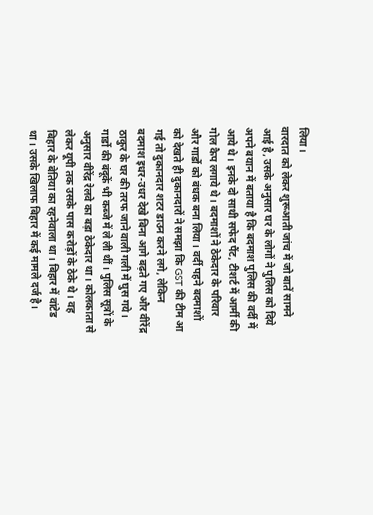लिया।
वारदात को लेकर शुरूआती जांच में जो बातें सामने आई है, उसके अनुसार घर के लोगों ने पुलिस को दिये अपने बयान में बताया है कि बदमाश पुलिस की वर्दी में आये थे। इनके दो साथी सफेद पैंट, टीशर्ट में आर्मी की गोल कैप लगाये थे। बदमाशों ने ठेकेदार के परिवार और गार्डो को बंधक बना लिया। वर्दी पहने बदमाशों को देखते ही दुकानदारों ने समझा कि GST की टीम आ गई तो दुकानदार शटर डाउन करने लगे, लेकिन बदमाश इधर-उधर देखे बिना आगे बढ़ते गए और वीरेंद्र ठाकुर के घर की तरफ जाने वाली गली में घुस गये। गार्डो की बंदूकें भी कब्जे में ले ली थीं। पुलिस सूत्रों के अनुसार वीरेंद्र रेलवे का बड़ा ठेकेदार था। कोलकाता से लेकर यूपी तक उसके पास करोड़ों के ठेके थे। वह बिहार के बेतिया का रहनेवाला था। बिहार में वांटेड था। उसके खिलाफ बिहार में कई मामले दर्ज है।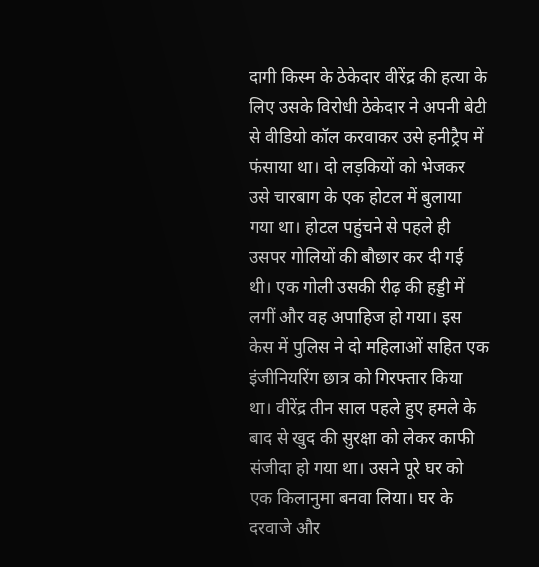दागी किस्म के ठेकेदार वीरेंद्र की हत्या के लिए उसके विरोधी ठेकेदार ने अपनी बेटी से वीडियो कॉल करवाकर उसे हनीट्रैप में फंसाया था। दो लड़कियों को भेजकर उसे चारबाग के एक होटल में बुलाया गया था। होटल पहुंचने से पहले ही उसपर गोलियों की बौछार कर दी गई थी। एक गोली उसकी रीढ़ की हड्डी में लगीं और वह अपाहिज हो गया। इस केस में पुलिस ने दो महिलाओं सहित एक इंजीनियरिंग छात्र को गिरफ्तार किया था। वीरेंद्र तीन साल पहले हुए हमले के बाद से खुद की सुरक्षा को लेकर काफी संजीदा हो गया था। उसने पूरे घर को एक किलानुमा बनवा लिया। घर के दरवाजे और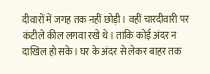दीवारों में जगह तक नहीं छोड़ी। वहीं चारदीवारी पर कंटीले कील लगवा रखे थे। ताकि कोई अंदर न दाखिल हो सके। घर के अंदर से लेकर बाहर तक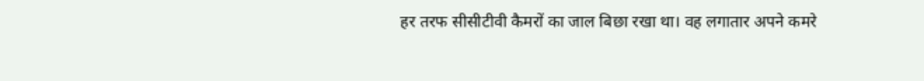हर तरफ सीसीटीवी कैमरों का जाल बिछा रखा था। वह लगातार अपने कमरे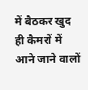में बैठकर खुद ही कैमरों में आने जाने वालों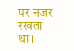पर नजर रखता था।